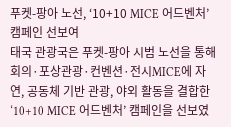푸켓-팡아 노선, ‘10+10 MICE 어드벤처’ 캠페인 선보여
태국 관광국은 푸켓-팡아 시범 노선을 통해 회의·포상관광·컨벤션·전시MICE에 자연, 공동체 기반 관광, 야외 활동을 결합한 ‘10+10 MICE 어드벤처’ 캠페인을 선보였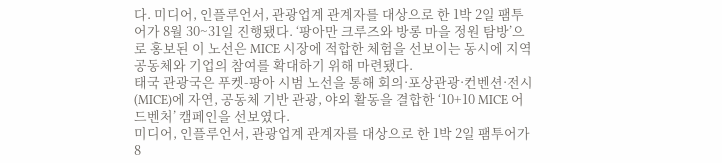다. 미디어, 인플루언서, 관광업계 관계자를 대상으로 한 1박 2일 팸투어가 8월 30~31일 진행됐다. ‘팡아만 크루즈와 방롱 마을 정원 탐방’으로 홍보된 이 노선은 MICE 시장에 적합한 체험을 선보이는 동시에 지역 공동체와 기업의 참여를 확대하기 위해 마련됐다.
태국 관광국은 푸켓-팡아 시범 노선을 통해 회의·포상관광·컨벤션·전시(MICE)에 자연, 공동체 기반 관광, 야외 활동을 결합한 ‘10+10 MICE 어드벤처’ 캠페인을 선보였다.
미디어, 인플루언서, 관광업계 관계자를 대상으로 한 1박 2일 팸투어가 8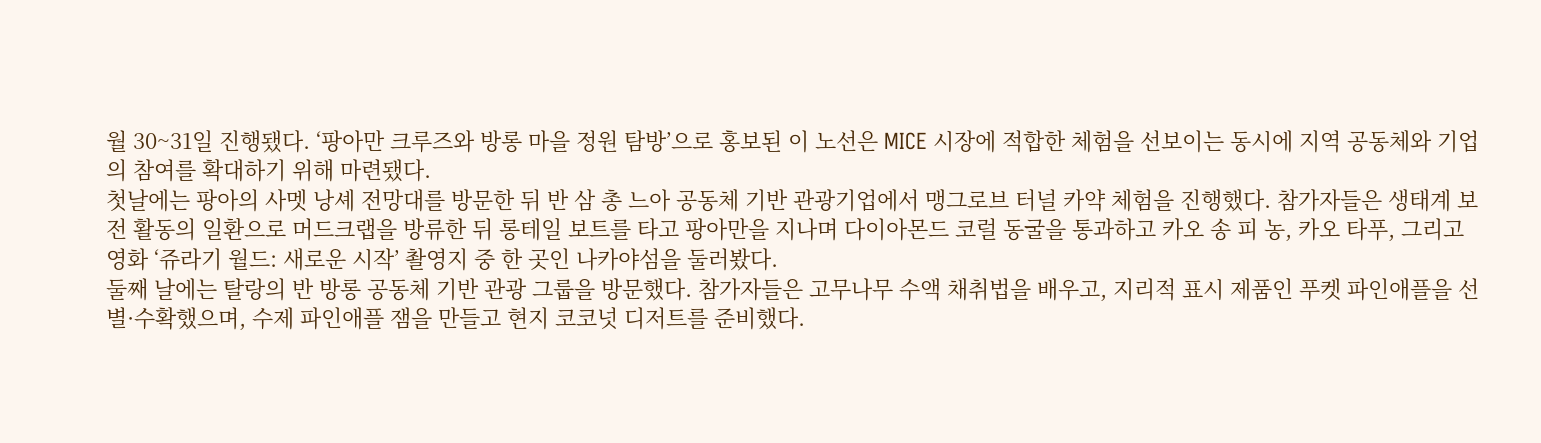월 30~31일 진행됐다. ‘팡아만 크루즈와 방롱 마을 정원 탐방’으로 홍보된 이 노선은 MICE 시장에 적합한 체험을 선보이는 동시에 지역 공동체와 기업의 참여를 확대하기 위해 마련됐다.
첫날에는 팡아의 사멧 낭셰 전망대를 방문한 뒤 반 삼 총 느아 공동체 기반 관광기업에서 맹그로브 터널 카약 체험을 진행했다. 참가자들은 생태계 보전 활동의 일환으로 머드크랩을 방류한 뒤 롱테일 보트를 타고 팡아만을 지나며 다이아몬드 코럴 동굴을 통과하고 카오 송 피 농, 카오 타푸, 그리고 영화 ‘쥬라기 월드: 새로운 시작’ 촬영지 중 한 곳인 나카야섬을 둘러봤다.
둘째 날에는 탈랑의 반 방롱 공동체 기반 관광 그룹을 방문했다. 참가자들은 고무나무 수액 채취법을 배우고, 지리적 표시 제품인 푸켓 파인애플을 선별·수확했으며, 수제 파인애플 잼을 만들고 현지 코코넛 디저트를 준비했다.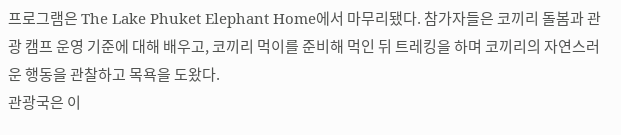프로그램은 The Lake Phuket Elephant Home에서 마무리됐다. 참가자들은 코끼리 돌봄과 관광 캠프 운영 기준에 대해 배우고, 코끼리 먹이를 준비해 먹인 뒤 트레킹을 하며 코끼리의 자연스러운 행동을 관찰하고 목욕을 도왔다.
관광국은 이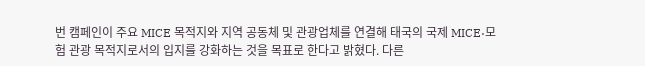번 캠페인이 주요 MICE 목적지와 지역 공동체 및 관광업체를 연결해 태국의 국제 MICE·모험 관광 목적지로서의 입지를 강화하는 것을 목표로 한다고 밝혔다. 다른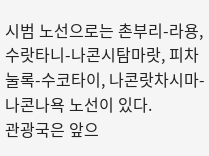시범 노선으로는 촌부리-라용, 수랏타니-나콘시탐마랏, 피차눌록-수코타이, 나콘랏차시마-나콘나욕 노선이 있다.
관광국은 앞으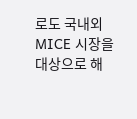로도 국내외 MICE 시장을 대상으로 해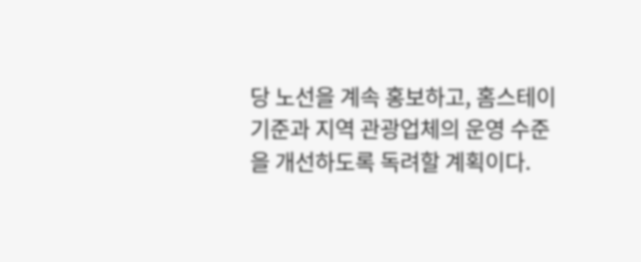당 노선을 계속 홍보하고, 홈스테이 기준과 지역 관광업체의 운영 수준을 개선하도록 독려할 계획이다.